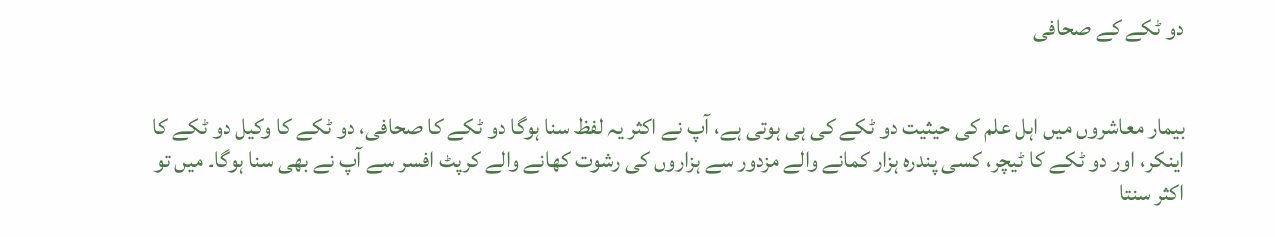دو ٹکے کے صحافی


بیمار معاشروں میں اہل علم کی حیثیت دو ٹکے کی ہی ہوتی ہے، آپ نے اکثر یہ لفظ سنا ہوگا دو ٹکے کا صحافی، دو ٹکے کا وکیل دو ٹکے کا اینکر، اور دو ٹکے کا ٹیچر، کسی پندرہ ہزار کمانے والے مزدور سے ہزاروں کی رشوت کھانے والے کرپٹ افسر سے آپ نے بھی سنا ہوگا۔ میں تو اکثر سنتا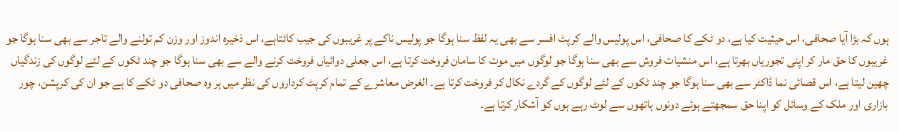ہوں کہ بڑا آیا صحافی، اس حیثیت کیا ہے، دو ٹکے کا صحافی، اس پولیس والے کرپٹ افسر سے بھی یہ لفظ سنا ہوگا جو پولیس ناکے پر غریبوں کی جیب کاٹتاہے، اس ذخیرہ اندوز اور وزن کم تولنے والے تاجر سے بھی سنا ہوگا جو غریبوں کا حق مار کر اپنی تجوریاں بھرتا ہے، اس منشیات فروش سے بھی سنا ہوگا جو لوگوں میں موت کا سامان فروخت کرتا ہے، اس جعلی دوائیاں فروخت کرنے والے سے بھی سنا ہوگا جو چند ٹکوں کے لئے لوگوں کی زندگیاں چھین لیتا ہے، اس قصائی نما ڈاکٹر سے بھی سنا ہوگا جو چند ٹکوں کے لئے لوگوں کے گردے نکال کر فروخت کرتا ہے۔ الغرض معاشرے کے تمام کرپٹ کرداروں کی نظر میں ہر وہ صحافی دو ٹکے کا ہے جو ان کی کرپشن، چور بازاری اور ملک کے وسائل کو اپنا حق سمجھتے ہوئے دونوں ہاتھوں سے لوٹ رہے ہوں کو آشکار کرتا ہے۔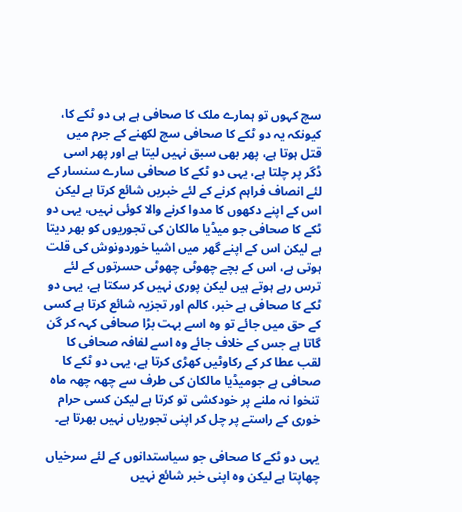سچ کہوں تو ہمارے ملک کا صحافی ہے ہی دو ٹکے کا، کیونکہ یہ دو ٹکے کا صحافی سچ لکھنے کے جرم میں قتل ہوتا ہے، پھر بھی سبق نہیں لیتا ہے اور پھر اسی ڈگر پر چلتا ہے، یہی دو ٹکے کا صحافی سارے سنسار کے لئے انصاف فراہم کرنے کے لئے خبریں شائع کرتا ہے لیکن اس کے اپنے دکھوں کا مدوا کرنے والا کوئی نہیں، یہی دو ٹکے کا صحافی جو میڈیا مالکان کی تجوریوں کو بھر دیتا ہے لیکن اس کے اپنے گھر میں اشیا خوردونوش کی قلت ہوتی ہے، اس کے بچے چھوٹی چھوٹی حسرتوں کے لئے ترس رہے ہوتے ہیں لیکن پوری نہیں کر سکتا ہے، یہی دو ٹکے کا صحافی ہے خبر، کالم اور تجزیہ شائع کرتا ہے کسی کے حق میں جائے تو وہ اسے بہت بڑا صحافی کہہ کر گن گاتا ہے جس کے خلاف جائے وہ اسے لفافہ صحافی کا لقب عطا کر کے رکاوٹیں کھڑی کرتا ہے، یہی دو ٹکے کا صحافی ہے جومیڈیا مالکان کی طرف سے چھہ چھہ ماہ تنخوا نہ ملنے پر خودکشی تو کرتا ہے لیکن کسی حرام خوری کے راستے پر چل کر اپنی تجوریاں نہیں بھرتا ہے۔

یہی دو ٹکے کا صحافی جو سیاستدانوں کے لئے سرخیاں چھاپتا ہے لیکن وہ اپنی خبر شائع نہیں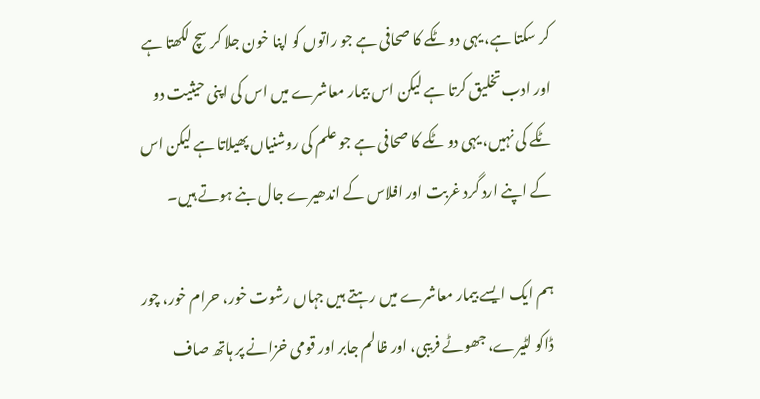کر سکتا ہے، یہی دو ٹکے کا صحافی ہے جو راتوں کو اپنا خون جلا کر سچ لکھتا ہے اور ادب تخلیق کرتا ہے لیکن اس بیمار معاشرے میں اس کی اپنی حیثیت دو ٹکے کی نہیں، یہی دو ٹکے کا صحافی ہے جو علم کی روشنیاں پھیلاتا ہے لیکن اس کے اپنے ارد گرد غربت اور افلاس کے اندھیرے جال بنے ہوتے ہیں۔

ہم ایک ایسے بیمار معاشرے میں رہتے ہیں جہاں رشوت خور، حرام خور، چور ڈاکو لٹیرے، جھوٹے فریبی، اور ظالم جابر اور قومی خزانے پر ہاتھ صاف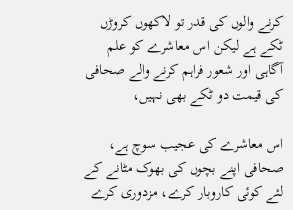کرنے والوں کی قدر تو لاکھوں کروڑں ٹکے ہے لیکن اس معاشرے کو علم آگاہی اور شعور فراہم کرنے والے صحافی کی قیمت دو ٹکے بھی نہیں،

اس معاشرے کی عجیب سوچ ہے، صحافی اپنے بچوں کی بھوک مٹانے کے لئے کوئی کاروبار کرے، مزدوری کرے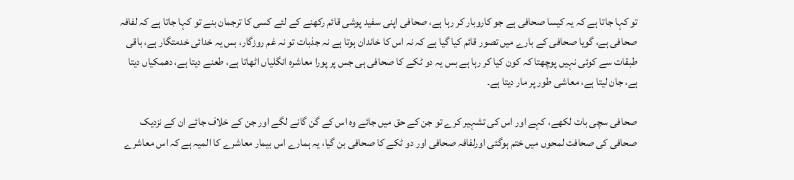تو کہا جاتا ہے کہ یہ کیسا صحافی ہے جو کاروبار کر رہا ہے، صحافی اپنی سفید پوشی قائم رکھنے کے لئے کسی کا ترجمان بنے تو کہا جاتا ہے کہ لفافہ صحافی ہے، گویا صحافی کے بارے میں تصور قائم کیا گیا ہے کہ نہ اس کا خاندان ہوتا ہے نہ جذبات تو نہ غم روزگار، بس یہ خدائی خدمتگار ہے، باقی طبقات سے کوئی نہیں پوچھتا کہ کون کیا کر رہا ہے بس یہ دو ٹکے کا صحافی ہی جس پر پورا معاشرہ انگلیاں اٹھاتا ہے، طعنے دیتا ہے، دھمکیاں دیتا ہے، جان لیتا ہے، معاشی طور پر مار دیتا ہے۔

صحافی سچی بات لکھے، کہے اور اس کی تشہیر کرے تو جن کے حق میں جائے وہ اس کے گن گانے لگے اور جن کے خلاف جائے ان کے نزدیک صحافی کی صحافت لمحوں میں ختم ہوگئی اورلفافہ صحافی اور دو ٹکے کا صحافی بن گیا، یہ ہمارے اس بیمار معاشرے کا المیہ ہے کہ اس معاشرے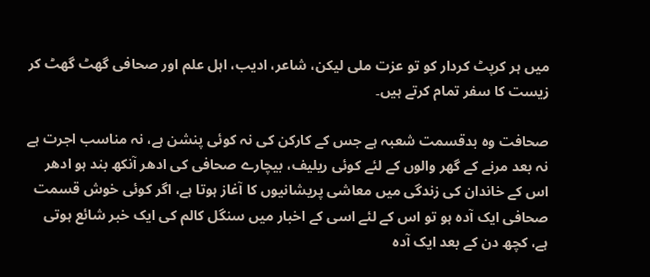میں ہر کرپٹ کردار کو تو عزت ملی لیکن، شاعر، ادیب، اہل علم اور صحافی گھٹ گھٹ کر زیست کا سفر تمام کرتے ہیں۔

صحافت وہ بدقسمت شعبہ ہے جس کے کارکن کی نہ کوئی پنشن ہے، نہ مناسب اجرت ہے نہ بعد مرنے کے گھر والوں کے لئے کوئی ریلیف، بیچارے صحافی کی ادھر آنکھ بند ہو ادھر اس کے خاندان کی زندگی میں معاشی پریشانیوں کا آغاز ہوتا ہے، اگر کوئی خوش قسمت صحافی ایک آدہ ہو تو اس کے لئے اسی کے اخبار میں سنگل کالم کی ایک خبر شائع ہوتی ہے، کچھ دن کے بعد ایک آدہ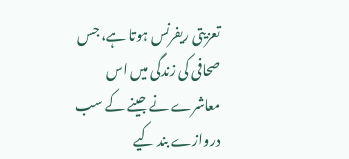تعزیتی ریفرنس ہوتا ہے، جس صحافی کی زندگی میں اس معاشرے نے جینے کے سب دروازے بند کیے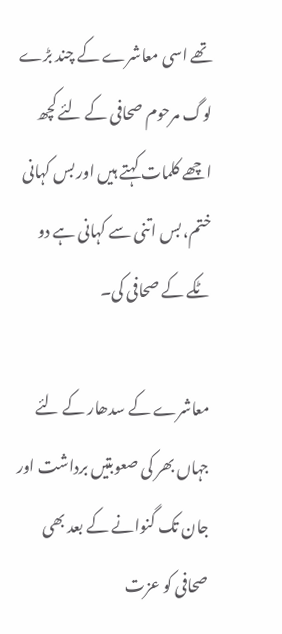تھے اسی معاشرے کے چند بڑے لوگ مرحوم صحافی کے لئے کچھ اچھے کلمات کہتے ہیں اور بس کہانی ختم، بس اتنی سے کہانی ہے دو ٹکے کے صحافی کی۔

معاشرے کے سدھار کے لئے جہاں بھر کی صعوبتیں برداشت اور جان تک گنوانے کے بعد بھی صحافی کو عزت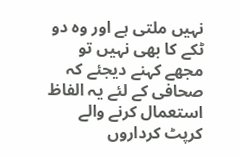نہیں ملتی ہے اور وہ دو ٹکے کا بھی نہیں تو مجھے کہنے دیجئے کہ صحافی کے لئے یہ الفاظ استعمال کرنے والے کرپٹ کرداروں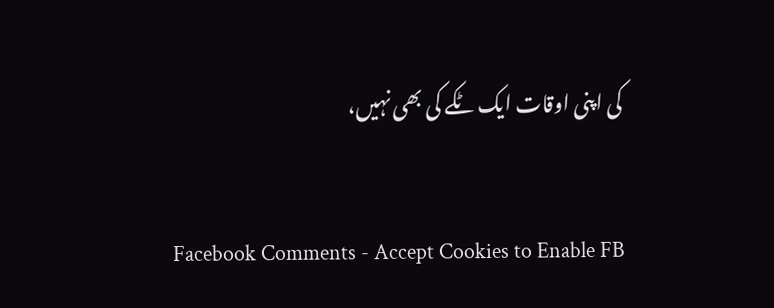کی اپنی اوقات ایک ٹکے کی بھی نہیں،


Facebook Comments - Accept Cookies to Enable FB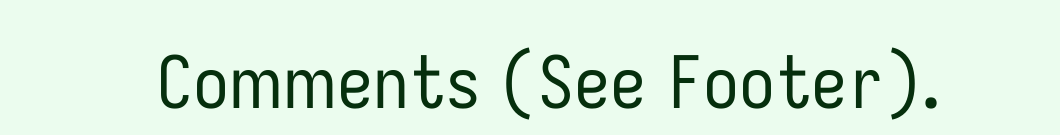Comments (See Footer).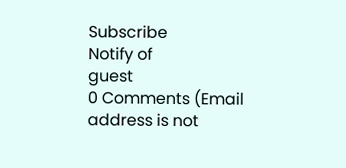Subscribe
Notify of
guest
0 Comments (Email address is not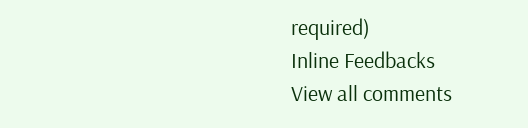required)
Inline Feedbacks
View all comments